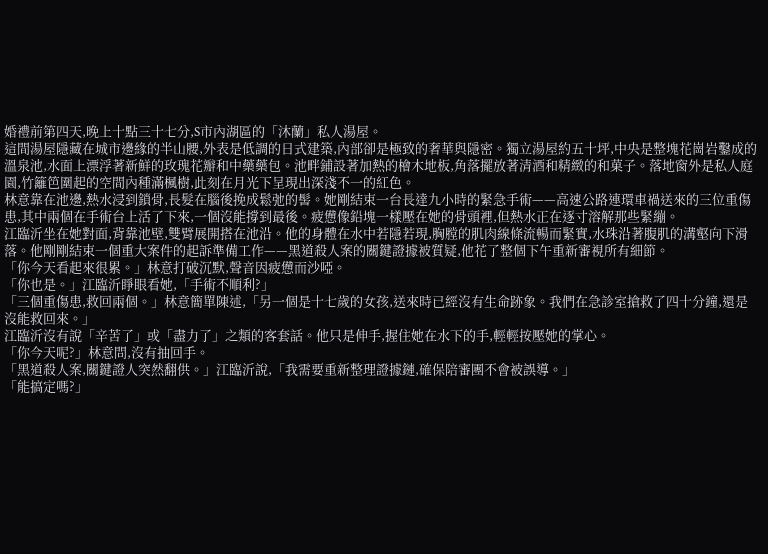婚禮前第四天,晚上十點三十七分,S市內湖區的「沐蘭」私人湯屋。
這間湯屋隱藏在城市邊緣的半山腰,外表是低調的日式建築,內部卻是極致的奢華與隱密。獨立湯屋約五十坪,中央是整塊花崗岩鑿成的溫泉池,水面上漂浮著新鮮的玫瑰花瓣和中藥藥包。池畔鋪設著加熱的檜木地板,角落擺放著清酒和精緻的和菓子。落地窗外是私人庭園,竹籬笆圍起的空間內種滿楓樹,此刻在月光下呈現出深淺不一的紅色。
林意靠在池邊,熱水浸到鎖骨,長髮在腦後挽成鬆弛的髻。她剛結束一台長達九小時的緊急手術——高速公路連環車禍送來的三位重傷患,其中兩個在手術台上活了下來,一個沒能撐到最後。疲憊像鉛塊一樣壓在她的骨頭裡,但熱水正在逐寸溶解那些緊繃。
江臨沂坐在她對面,背靠池壁,雙臂展開搭在池沿。他的身體在水中若隱若現,胸膛的肌肉線條流暢而緊實,水珠沿著腹肌的溝壑向下滑落。他剛剛結束一個重大案件的起訴準備工作——黑道殺人案的關鍵證據被質疑,他花了整個下午重新審視所有細節。
「你今天看起來很累。」林意打破沉默,聲音因疲憊而沙啞。
「你也是。」江臨沂睜眼看她,「手術不順利?」
「三個重傷患,救回兩個。」林意簡單陳述,「另一個是十七歲的女孩,送來時已經沒有生命跡象。我們在急診室搶救了四十分鐘,還是沒能救回來。」
江臨沂沒有說「辛苦了」或「盡力了」之類的客套話。他只是伸手,握住她在水下的手,輕輕按壓她的掌心。
「你今天呢?」林意問,沒有抽回手。
「黑道殺人案,關鍵證人突然翻供。」江臨沂說,「我需要重新整理證據鏈,確保陪審團不會被誤導。」
「能搞定嗎?」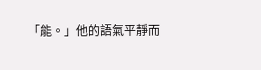「能。」他的語氣平靜而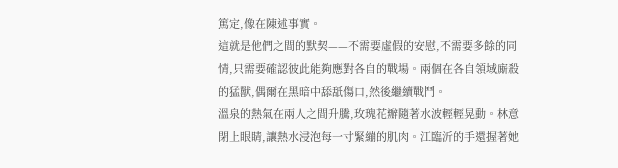篤定,像在陳述事實。
這就是他們之間的默契——不需要虛假的安慰,不需要多餘的同情,只需要確認彼此能夠應對各自的戰場。兩個在各自領域廝殺的猛獸,偶爾在黑暗中舔舐傷口,然後繼續戰鬥。
溫泉的熱氣在兩人之間升騰,玫瑰花瓣隨著水波輕輕晃動。林意閉上眼睛,讓熱水浸泡每一寸緊繃的肌肉。江臨沂的手還握著她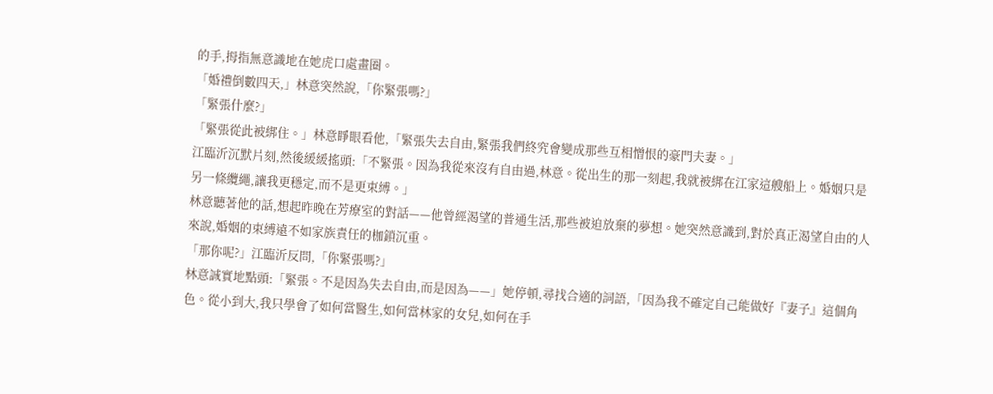的手,拇指無意識地在她虎口處畫圈。
「婚禮倒數四天,」林意突然說,「你緊張嗎?」
「緊張什麼?」
「緊張從此被綁住。」林意睜眼看他,「緊張失去自由,緊張我們終究會變成那些互相憎恨的豪門夫妻。」
江臨沂沉默片刻,然後緩緩搖頭:「不緊張。因為我從來沒有自由過,林意。從出生的那一刻起,我就被綁在江家這艘船上。婚姻只是另一條纜繩,讓我更穩定,而不是更束縛。」
林意聽著他的話,想起昨晚在芳療室的對話——他曾經渴望的普通生活,那些被迫放棄的夢想。她突然意識到,對於真正渴望自由的人來說,婚姻的束縛遠不如家族責任的枷鎖沉重。
「那你呢?」江臨沂反問,「你緊張嗎?」
林意誠實地點頭:「緊張。不是因為失去自由,而是因為——」她停頓,尋找合適的詞語,「因為我不確定自己能做好『妻子』這個角色。從小到大,我只學會了如何當醫生,如何當林家的女兒,如何在手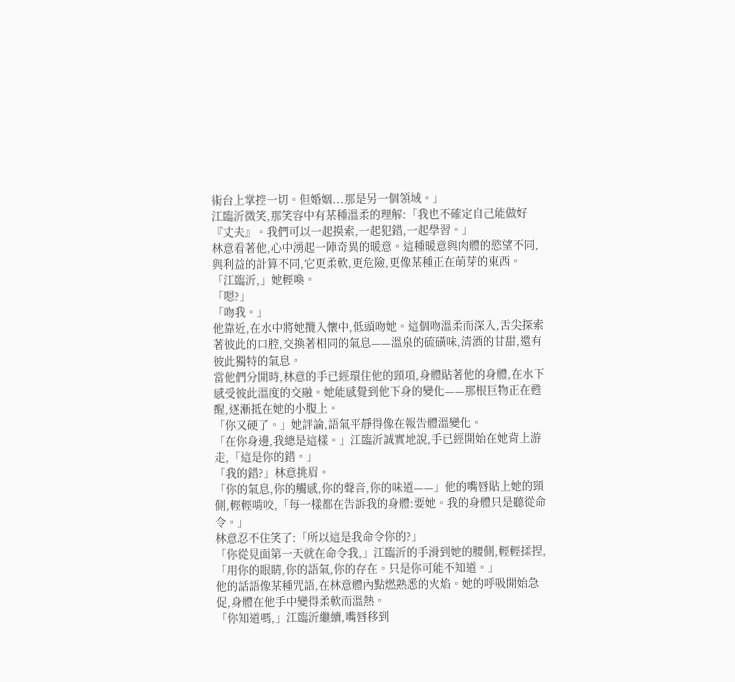術台上掌控一切。但婚姻...那是另一個領域。」
江臨沂微笑,那笑容中有某種溫柔的理解:「我也不確定自己能做好『丈夫』。我們可以一起摸索,一起犯錯,一起學習。」
林意看著他,心中湧起一陣奇異的暖意。這種暖意與肉體的慾望不同,與利益的計算不同,它更柔軟,更危險,更像某種正在萌芽的東西。
「江臨沂,」她輕喚。
「嗯?」
「吻我。」
他靠近,在水中將她攬入懷中,低頭吻她。這個吻溫柔而深入,舌尖探索著彼此的口腔,交換著相同的氣息——溫泉的硫磺味,清酒的甘甜,還有彼此獨特的氣息。
當他們分開時,林意的手已經環住他的頸項,身體貼著他的身體,在水下感受彼此溫度的交融。她能感覺到他下身的變化——那根巨物正在甦醒,逐漸抵在她的小腹上。
「你又硬了。」她評論,語氣平靜得像在報告體溫變化。
「在你身邊,我總是這樣。」江臨沂誠實地說,手已經開始在她背上游走,「這是你的錯。」
「我的錯?」林意挑眉。
「你的氣息,你的觸感,你的聲音,你的味道——」他的嘴唇貼上她的頸側,輕輕啃咬,「每一樣都在告訴我的身體:要她。我的身體只是聽從命令。」
林意忍不住笑了:「所以這是我命令你的?」
「你從見面第一天就在命令我,」江臨沂的手滑到她的腰側,輕輕揉捏,「用你的眼睛,你的語氣,你的存在。只是你可能不知道。」
他的話語像某種咒語,在林意體內點燃熟悉的火焰。她的呼吸開始急促,身體在他手中變得柔軟而溫熱。
「你知道嗎,」江臨沂繼續,嘴唇移到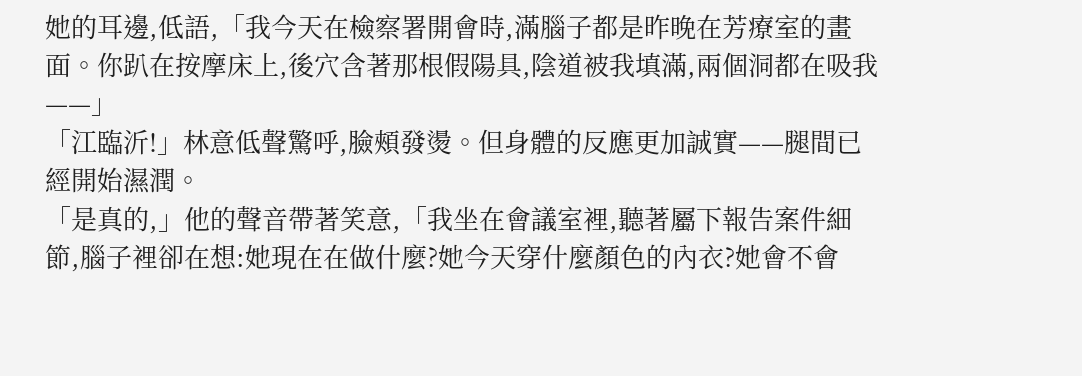她的耳邊,低語,「我今天在檢察署開會時,滿腦子都是昨晚在芳療室的畫面。你趴在按摩床上,後穴含著那根假陽具,陰道被我填滿,兩個洞都在吸我——」
「江臨沂!」林意低聲驚呼,臉頰發燙。但身體的反應更加誠實——腿間已經開始濕潤。
「是真的,」他的聲音帶著笑意,「我坐在會議室裡,聽著屬下報告案件細節,腦子裡卻在想:她現在在做什麼?她今天穿什麼顏色的內衣?她會不會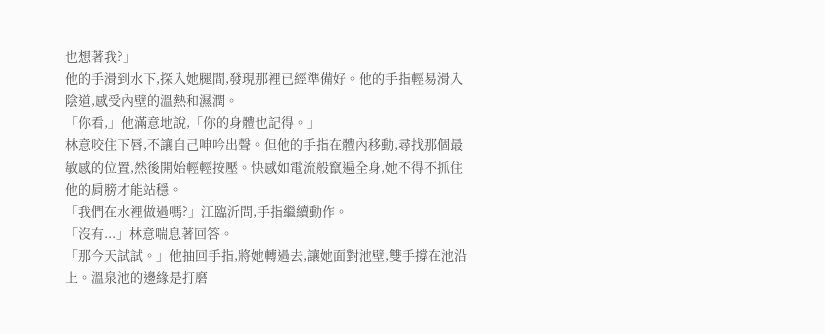也想著我?」
他的手滑到水下,探入她腿間,發現那裡已經準備好。他的手指輕易滑入陰道,感受內壁的溫熱和濕潤。
「你看,」他滿意地說,「你的身體也記得。」
林意咬住下唇,不讓自己呻吟出聲。但他的手指在體內移動,尋找那個最敏感的位置,然後開始輕輕按壓。快感如電流般竄遍全身,她不得不抓住他的肩膀才能站穩。
「我們在水裡做過嗎?」江臨沂問,手指繼續動作。
「沒有...」林意喘息著回答。
「那今天試試。」他抽回手指,將她轉過去,讓她面對池壁,雙手撐在池沿上。溫泉池的邊緣是打磨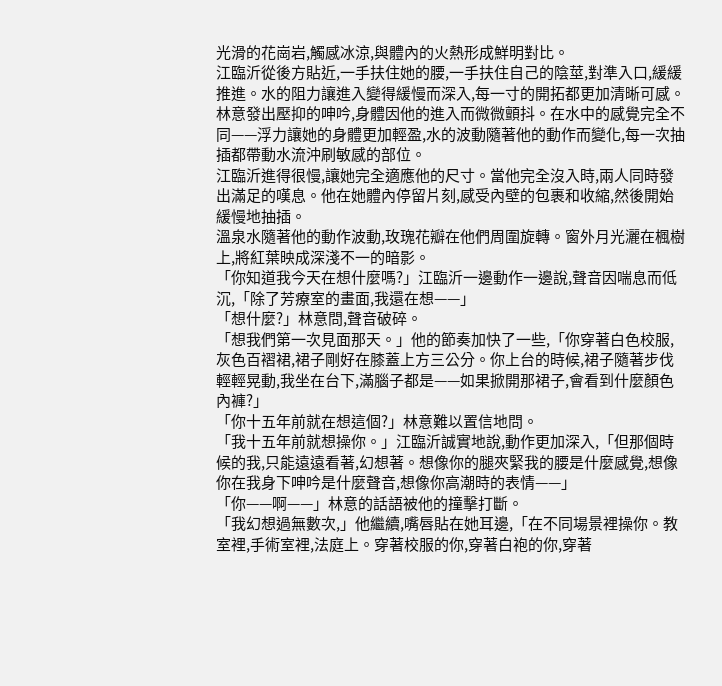光滑的花崗岩,觸感冰涼,與體內的火熱形成鮮明對比。
江臨沂從後方貼近,一手扶住她的腰,一手扶住自己的陰莖,對準入口,緩緩推進。水的阻力讓進入變得緩慢而深入,每一寸的開拓都更加清晰可感。
林意發出壓抑的呻吟,身體因他的進入而微微顫抖。在水中的感覺完全不同——浮力讓她的身體更加輕盈,水的波動隨著他的動作而變化,每一次抽插都帶動水流沖刷敏感的部位。
江臨沂進得很慢,讓她完全適應他的尺寸。當他完全沒入時,兩人同時發出滿足的嘆息。他在她體內停留片刻,感受內壁的包裹和收縮,然後開始緩慢地抽插。
溫泉水隨著他的動作波動,玫瑰花瓣在他們周圍旋轉。窗外月光灑在楓樹上,將紅葉映成深淺不一的暗影。
「你知道我今天在想什麼嗎?」江臨沂一邊動作一邊說,聲音因喘息而低沉,「除了芳療室的畫面,我還在想——」
「想什麼?」林意問,聲音破碎。
「想我們第一次見面那天。」他的節奏加快了一些,「你穿著白色校服,灰色百褶裙,裙子剛好在膝蓋上方三公分。你上台的時候,裙子隨著步伐輕輕晃動,我坐在台下,滿腦子都是——如果掀開那裙子,會看到什麼顏色內褲?」
「你十五年前就在想這個?」林意難以置信地問。
「我十五年前就想操你。」江臨沂誠實地說,動作更加深入,「但那個時候的我,只能遠遠看著,幻想著。想像你的腿夾緊我的腰是什麼感覺,想像你在我身下呻吟是什麼聲音,想像你高潮時的表情——」
「你——啊——」林意的話語被他的撞擊打斷。
「我幻想過無數次,」他繼續,嘴唇貼在她耳邊,「在不同場景裡操你。教室裡,手術室裡,法庭上。穿著校服的你,穿著白袍的你,穿著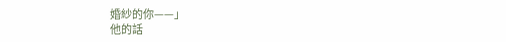婚紗的你——」
他的話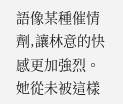語像某種催情劑,讓林意的快感更加強烈。她從未被這樣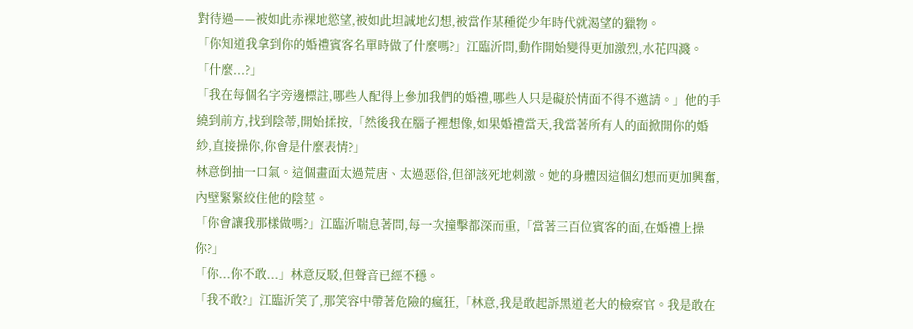對待過——被如此赤裸地慾望,被如此坦誠地幻想,被當作某種從少年時代就渴望的獵物。
「你知道我拿到你的婚禮賓客名單時做了什麼嗎?」江臨沂問,動作開始變得更加激烈,水花四濺。
「什麼...?」
「我在每個名字旁邊標註,哪些人配得上參加我們的婚禮,哪些人只是礙於情面不得不邀請。」他的手繞到前方,找到陰蒂,開始揉按,「然後我在腦子裡想像,如果婚禮當天,我當著所有人的面掀開你的婚紗,直接操你,你會是什麼表情?」
林意倒抽一口氣。這個畫面太過荒唐、太過惡俗,但卻該死地刺激。她的身體因這個幻想而更加興奮,內壁緊緊絞住他的陰莖。
「你會讓我那樣做嗎?」江臨沂喘息著問,每一次撞擊都深而重,「當著三百位賓客的面,在婚禮上操你?」
「你...你不敢...」林意反駁,但聲音已經不穩。
「我不敢?」江臨沂笑了,那笑容中帶著危險的瘋狂,「林意,我是敢起訴黑道老大的檢察官。我是敢在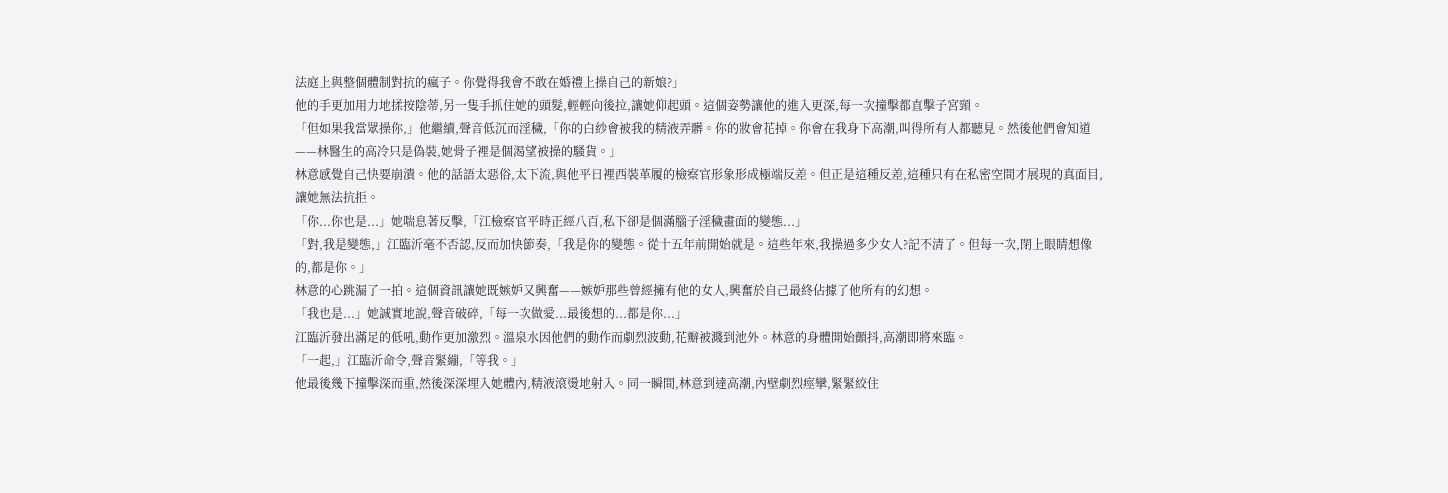法庭上與整個體制對抗的瘋子。你覺得我會不敢在婚禮上操自己的新娘?」
他的手更加用力地揉按陰蒂,另一隻手抓住她的頭髮,輕輕向後拉,讓她仰起頭。這個姿勢讓他的進入更深,每一次撞擊都直擊子宮頸。
「但如果我當眾操你,」他繼續,聲音低沉而淫穢,「你的白紗會被我的精液弄髒。你的妝會花掉。你會在我身下高潮,叫得所有人都聽見。然後他們會知道——林醫生的高冷只是偽裝,她骨子裡是個渴望被操的騷貨。」
林意感覺自己快要崩潰。他的話語太惡俗,太下流,與他平日裡西裝革履的檢察官形象形成極端反差。但正是這種反差,這種只有在私密空間才展現的真面目,讓她無法抗拒。
「你...你也是...」她喘息著反擊,「江檢察官平時正經八百,私下卻是個滿腦子淫穢畫面的變態...」
「對,我是變態,」江臨沂毫不否認,反而加快節奏,「我是你的變態。從十五年前開始就是。這些年來,我操過多少女人?記不清了。但每一次,閉上眼睛想像的,都是你。」
林意的心跳漏了一拍。這個資訊讓她既嫉妒又興奮——嫉妒那些曾經擁有他的女人,興奮於自己最終佔據了他所有的幻想。
「我也是...」她誠實地說,聲音破碎,「每一次做愛...最後想的...都是你...」
江臨沂發出滿足的低吼,動作更加激烈。溫泉水因他們的動作而劇烈波動,花瓣被濺到池外。林意的身體開始顫抖,高潮即將來臨。
「一起,」江臨沂命令,聲音緊繃,「等我。」
他最後幾下撞擊深而重,然後深深埋入她體內,精液滾燙地射入。同一瞬間,林意到達高潮,內壁劇烈痙攣,緊緊絞住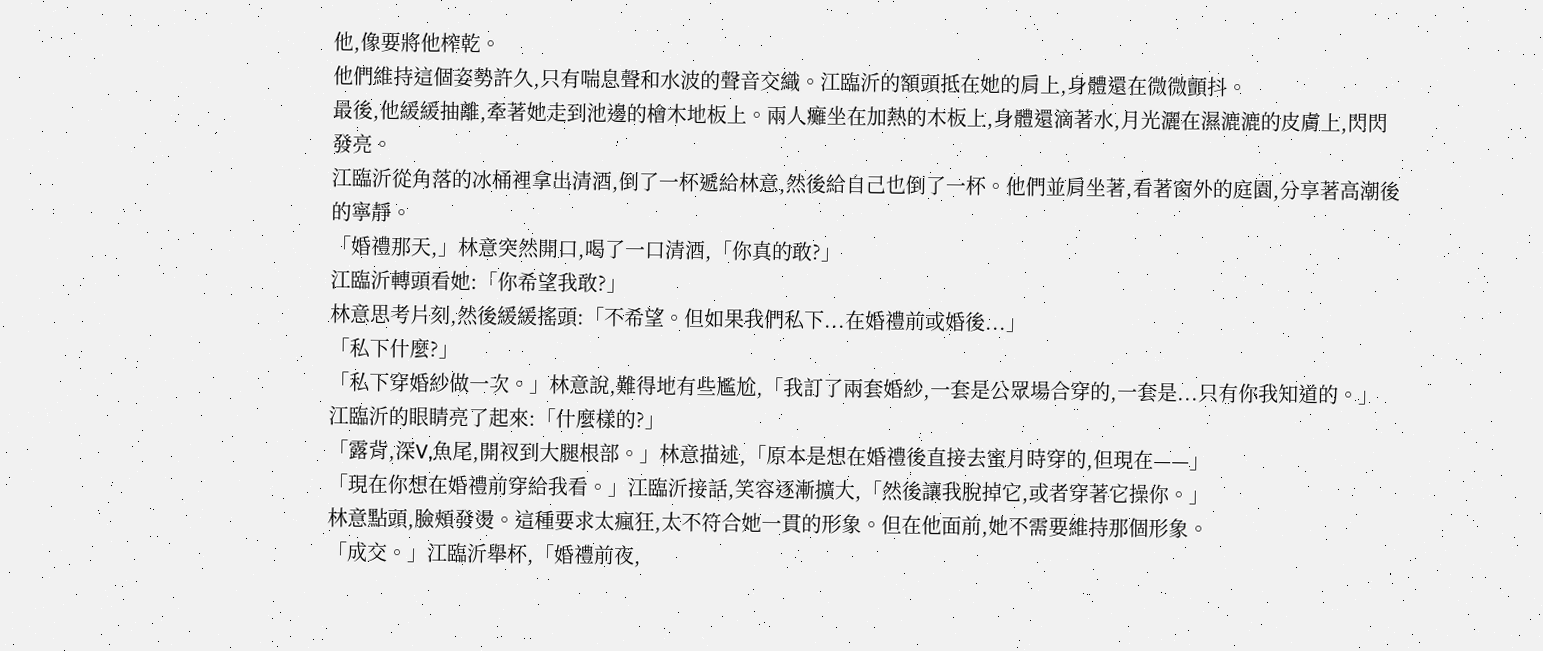他,像要將他榨乾。
他們維持這個姿勢許久,只有喘息聲和水波的聲音交織。江臨沂的額頭抵在她的肩上,身體還在微微顫抖。
最後,他緩緩抽離,牽著她走到池邊的檜木地板上。兩人癱坐在加熱的木板上,身體還滴著水,月光灑在濕漉漉的皮膚上,閃閃發亮。
江臨沂從角落的冰桶裡拿出清酒,倒了一杯遞給林意,然後給自己也倒了一杯。他們並肩坐著,看著窗外的庭園,分享著高潮後的寧靜。
「婚禮那天,」林意突然開口,喝了一口清酒,「你真的敢?」
江臨沂轉頭看她:「你希望我敢?」
林意思考片刻,然後緩緩搖頭:「不希望。但如果我們私下...在婚禮前或婚後...」
「私下什麼?」
「私下穿婚紗做一次。」林意說,難得地有些尷尬,「我訂了兩套婚紗,一套是公眾場合穿的,一套是...只有你我知道的。」
江臨沂的眼睛亮了起來:「什麼樣的?」
「露背,深V,魚尾,開衩到大腿根部。」林意描述,「原本是想在婚禮後直接去蜜月時穿的,但現在——」
「現在你想在婚禮前穿給我看。」江臨沂接話,笑容逐漸擴大,「然後讓我脫掉它,或者穿著它操你。」
林意點頭,臉頰發燙。這種要求太瘋狂,太不符合她一貫的形象。但在他面前,她不需要維持那個形象。
「成交。」江臨沂舉杯,「婚禮前夜,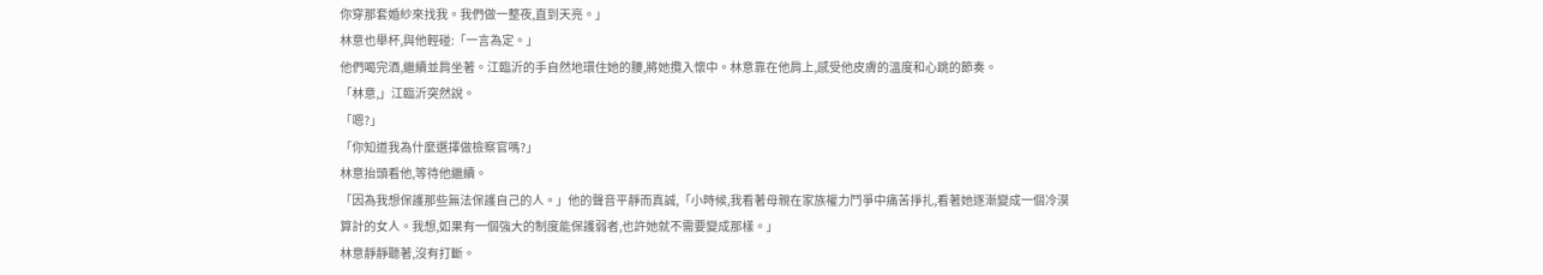你穿那套婚紗來找我。我們做一整夜,直到天亮。」
林意也舉杯,與他輕碰:「一言為定。」
他們喝完酒,繼續並肩坐著。江臨沂的手自然地環住她的腰,將她攬入懷中。林意靠在他肩上,感受他皮膚的溫度和心跳的節奏。
「林意,」江臨沂突然說。
「嗯?」
「你知道我為什麼選擇做檢察官嗎?」
林意抬頭看他,等待他繼續。
「因為我想保護那些無法保護自己的人。」他的聲音平靜而真誠,「小時候,我看著母親在家族權力鬥爭中痛苦掙扎,看著她逐漸變成一個冷漠算計的女人。我想,如果有一個強大的制度能保護弱者,也許她就不需要變成那樣。」
林意靜靜聽著,沒有打斷。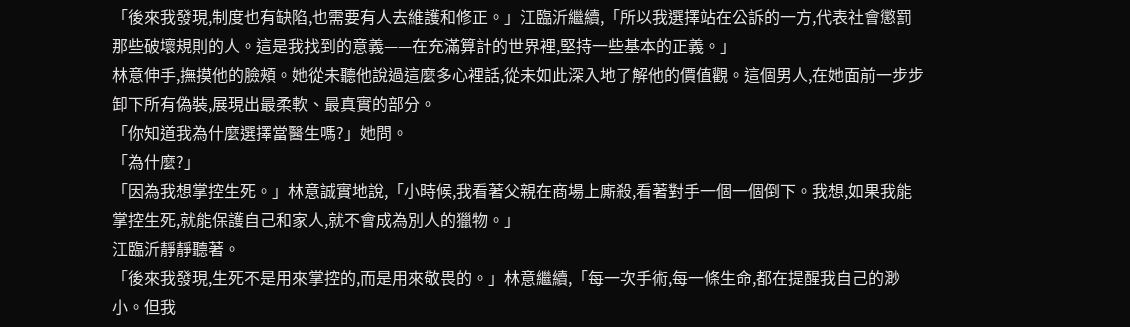「後來我發現,制度也有缺陷,也需要有人去維護和修正。」江臨沂繼續,「所以我選擇站在公訴的一方,代表社會懲罰那些破壞規則的人。這是我找到的意義——在充滿算計的世界裡,堅持一些基本的正義。」
林意伸手,撫摸他的臉頰。她從未聽他說過這麼多心裡話,從未如此深入地了解他的價值觀。這個男人,在她面前一步步卸下所有偽裝,展現出最柔軟、最真實的部分。
「你知道我為什麼選擇當醫生嗎?」她問。
「為什麼?」
「因為我想掌控生死。」林意誠實地說,「小時候,我看著父親在商場上廝殺,看著對手一個一個倒下。我想,如果我能掌控生死,就能保護自己和家人,就不會成為別人的獵物。」
江臨沂靜靜聽著。
「後來我發現,生死不是用來掌控的,而是用來敬畏的。」林意繼續,「每一次手術,每一條生命,都在提醒我自己的渺小。但我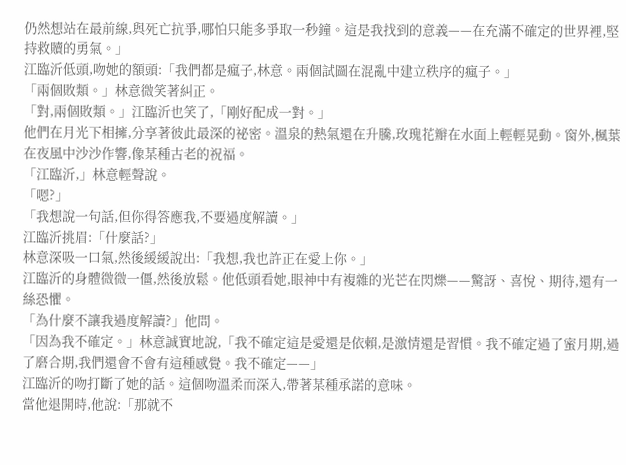仍然想站在最前線,與死亡抗爭,哪怕只能多爭取一秒鐘。這是我找到的意義——在充滿不確定的世界裡,堅持救贖的勇氣。」
江臨沂低頭,吻她的額頭:「我們都是瘋子,林意。兩個試圖在混亂中建立秩序的瘋子。」
「兩個敗類。」林意微笑著糾正。
「對,兩個敗類。」江臨沂也笑了,「剛好配成一對。」
他們在月光下相擁,分享著彼此最深的祕密。溫泉的熱氣還在升騰,玫瑰花瓣在水面上輕輕晃動。窗外,楓葉在夜風中沙沙作響,像某種古老的祝福。
「江臨沂,」林意輕聲說。
「嗯?」
「我想說一句話,但你得答應我,不要過度解讀。」
江臨沂挑眉:「什麼話?」
林意深吸一口氣,然後緩緩說出:「我想,我也許正在愛上你。」
江臨沂的身體微微一僵,然後放鬆。他低頭看她,眼神中有複雜的光芒在閃爍——驚訝、喜悅、期待,還有一絲恐懼。
「為什麼不讓我過度解讀?」他問。
「因為我不確定。」林意誠實地說,「我不確定這是愛還是依賴,是激情還是習慣。我不確定過了蜜月期,過了磨合期,我們還會不會有這種感覺。我不確定——」
江臨沂的吻打斷了她的話。這個吻溫柔而深入,帶著某種承諾的意味。
當他退開時,他說:「那就不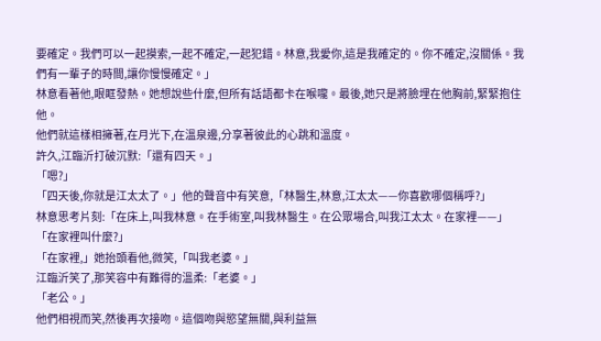要確定。我們可以一起摸索,一起不確定,一起犯錯。林意,我愛你,這是我確定的。你不確定,沒關係。我們有一輩子的時間,讓你慢慢確定。」
林意看著他,眼眶發熱。她想說些什麼,但所有話語都卡在喉嚨。最後,她只是將臉埋在他胸前,緊緊抱住他。
他們就這樣相擁著,在月光下,在溫泉邊,分享著彼此的心跳和溫度。
許久,江臨沂打破沉默:「還有四天。」
「嗯?」
「四天後,你就是江太太了。」他的聲音中有笑意,「林醫生,林意,江太太——你喜歡哪個稱呼?」
林意思考片刻:「在床上,叫我林意。在手術室,叫我林醫生。在公眾場合,叫我江太太。在家裡——」
「在家裡叫什麼?」
「在家裡,」她抬頭看他,微笑,「叫我老婆。」
江臨沂笑了,那笑容中有難得的溫柔:「老婆。」
「老公。」
他們相視而笑,然後再次接吻。這個吻與慾望無關,與利益無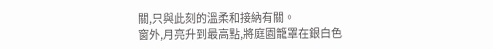關,只與此刻的溫柔和接納有關。
窗外,月亮升到最高點,將庭園籠罩在銀白色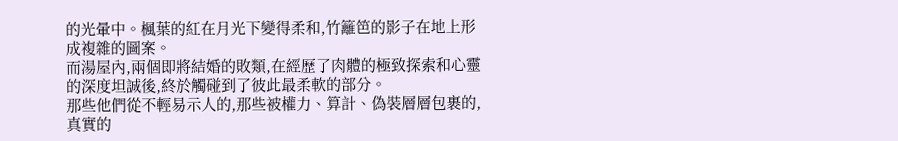的光暈中。楓葉的紅在月光下變得柔和,竹籬笆的影子在地上形成複雜的圖案。
而湯屋內,兩個即將結婚的敗類,在經歷了肉體的極致探索和心靈的深度坦誠後,終於觸碰到了彼此最柔軟的部分。
那些他們從不輕易示人的,那些被權力、算計、偽裝層層包裹的,真實的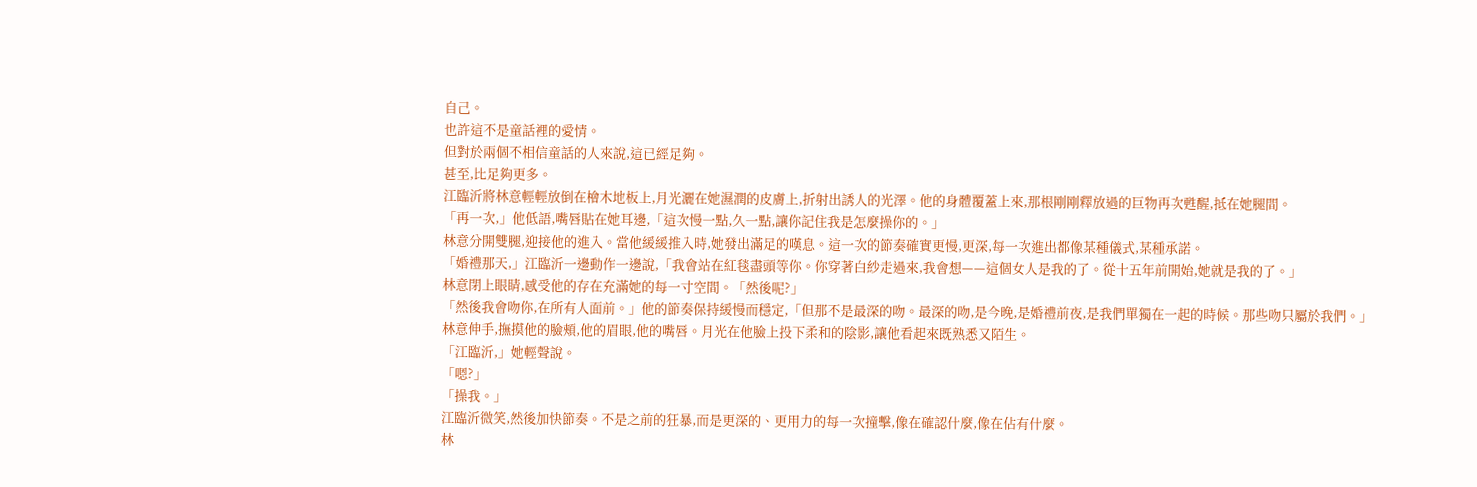自己。
也許這不是童話裡的愛情。
但對於兩個不相信童話的人來說,這已經足夠。
甚至,比足夠更多。
江臨沂將林意輕輕放倒在檜木地板上,月光灑在她濕潤的皮膚上,折射出誘人的光澤。他的身體覆蓋上來,那根剛剛釋放過的巨物再次甦醒,抵在她腿間。
「再一次,」他低語,嘴唇貼在她耳邊,「這次慢一點,久一點,讓你記住我是怎麼操你的。」
林意分開雙腿,迎接他的進入。當他緩緩推入時,她發出滿足的嘆息。這一次的節奏確實更慢,更深,每一次進出都像某種儀式,某種承諾。
「婚禮那天,」江臨沂一邊動作一邊說,「我會站在紅毯盡頭等你。你穿著白紗走過來,我會想——這個女人是我的了。從十五年前開始,她就是我的了。」
林意閉上眼睛,感受他的存在充滿她的每一寸空間。「然後呢?」
「然後我會吻你,在所有人面前。」他的節奏保持緩慢而穩定,「但那不是最深的吻。最深的吻,是今晚,是婚禮前夜,是我們單獨在一起的時候。那些吻只屬於我們。」
林意伸手,撫摸他的臉頰,他的眉眼,他的嘴唇。月光在他臉上投下柔和的陰影,讓他看起來既熟悉又陌生。
「江臨沂,」她輕聲說。
「嗯?」
「操我。」
江臨沂微笑,然後加快節奏。不是之前的狂暴,而是更深的、更用力的每一次撞擊,像在確認什麼,像在佔有什麼。
林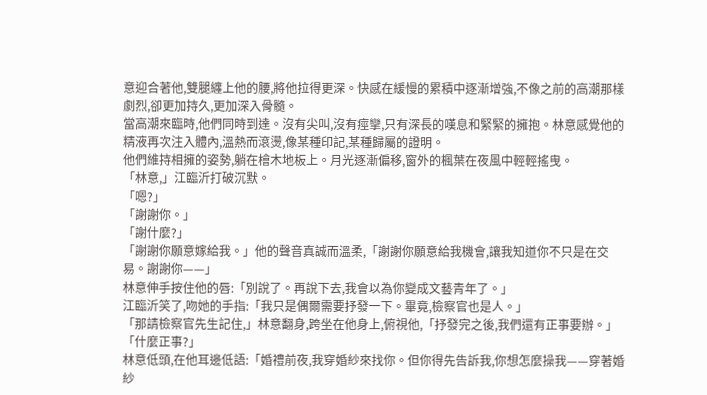意迎合著他,雙腿纏上他的腰,將他拉得更深。快感在緩慢的累積中逐漸增強,不像之前的高潮那樣劇烈,卻更加持久,更加深入骨髓。
當高潮來臨時,他們同時到達。沒有尖叫,沒有痙攣,只有深長的嘆息和緊緊的擁抱。林意感覺他的精液再次注入體內,溫熱而滾燙,像某種印記,某種歸屬的證明。
他們維持相擁的姿勢,躺在檜木地板上。月光逐漸偏移,窗外的楓葉在夜風中輕輕搖曳。
「林意,」江臨沂打破沉默。
「嗯?」
「謝謝你。」
「謝什麼?」
「謝謝你願意嫁給我。」他的聲音真誠而溫柔,「謝謝你願意給我機會,讓我知道你不只是在交易。謝謝你——」
林意伸手按住他的唇:「別說了。再說下去,我會以為你變成文藝青年了。」
江臨沂笑了,吻她的手指:「我只是偶爾需要抒發一下。畢竟,檢察官也是人。」
「那請檢察官先生記住,」林意翻身,跨坐在他身上,俯視他,「抒發完之後,我們還有正事要辦。」
「什麼正事?」
林意低頭,在他耳邊低語:「婚禮前夜,我穿婚紗來找你。但你得先告訴我,你想怎麼操我——穿著婚紗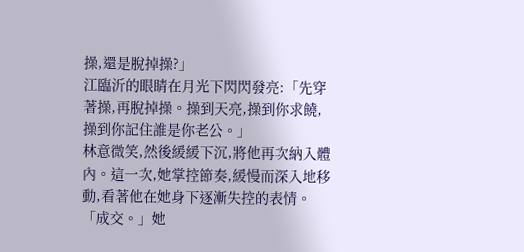操,還是脫掉操?」
江臨沂的眼睛在月光下閃閃發亮:「先穿著操,再脫掉操。操到天亮,操到你求饒,操到你記住誰是你老公。」
林意微笑,然後緩緩下沉,將他再次納入體內。這一次,她掌控節奏,緩慢而深入地移動,看著他在她身下逐漸失控的表情。
「成交。」她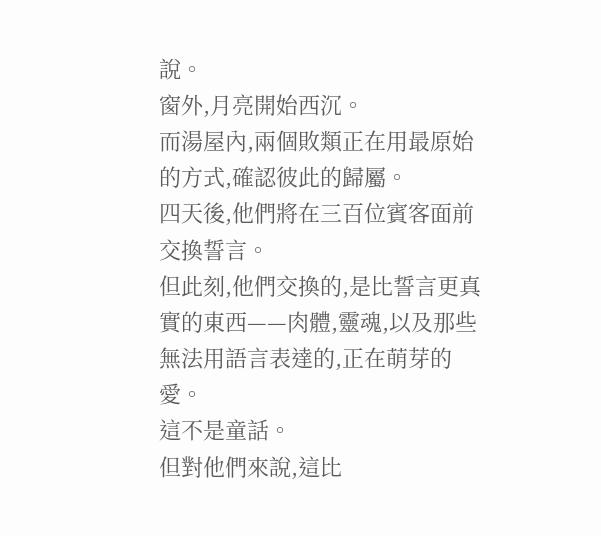說。
窗外,月亮開始西沉。
而湯屋內,兩個敗類正在用最原始的方式,確認彼此的歸屬。
四天後,他們將在三百位賓客面前交換誓言。
但此刻,他們交換的,是比誓言更真實的東西——肉體,靈魂,以及那些無法用語言表達的,正在萌芽的愛。
這不是童話。
但對他們來說,這比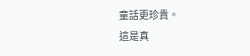童話更珍貴。
這是真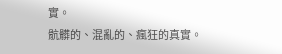實。
骯髒的、混亂的、瘋狂的真實。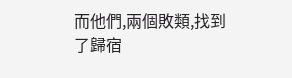而他們,兩個敗類,找到了歸宿